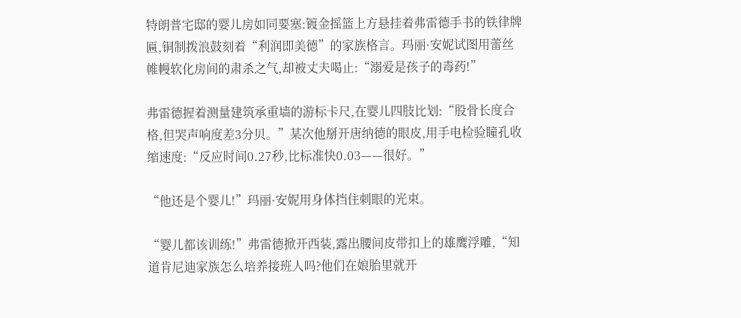特朗普宅邸的婴儿房如同要塞:镀金摇篮上方悬挂着弗雷德手书的铁律牌匾,铜制拨浪鼓刻着“利润即美德”的家族格言。玛丽·安妮试图用蕾丝帷幔软化房间的肃杀之气,却被丈夫喝止:“溺爱是孩子的毒药!”

弗雷德握着测量建筑承重墙的游标卡尺,在婴儿四肢比划:“股骨长度合格,但哭声响度差3分贝。”某次他掰开唐纳德的眼皮,用手电检验瞳孔收缩速度:“反应时间0.27秒,比标准快0.03——很好。”

“他还是个婴儿!”玛丽·安妮用身体挡住刺眼的光束。

“婴儿都该训练!”弗雷德掀开西装,露出腰间皮带扣上的雄鹰浮雕,“知道肯尼迪家族怎么培养接班人吗?他们在娘胎里就开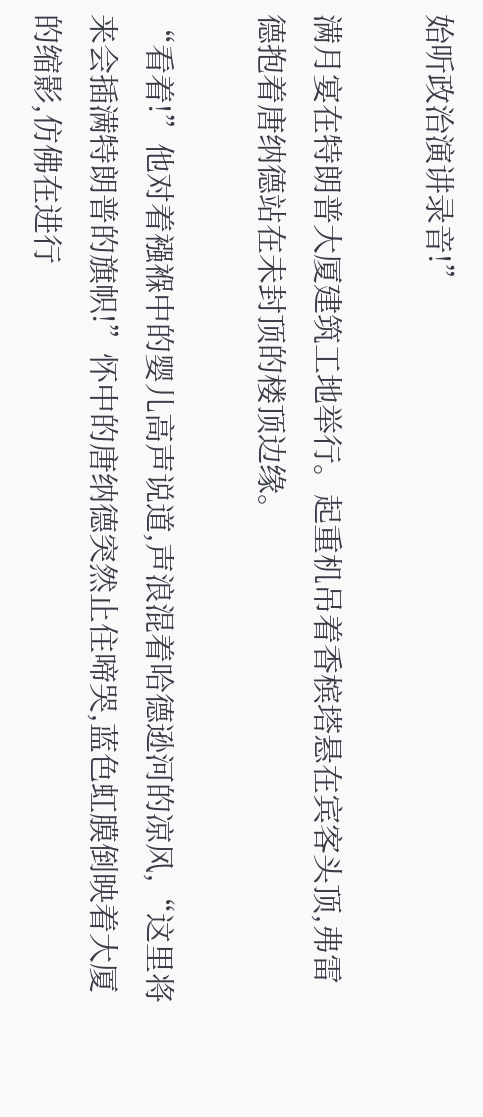始听政治演讲录音!”

满月宴在特朗普大厦建筑工地举行。起重机吊着香槟塔悬在宾客头顶,弗雷德抱着唐纳德站在未封顶的楼顶边缘。

“看着!”他对着襁褓中的婴儿高声说道,声浪混着哈德逊河的凉风,“这里将来会插满特朗普的旗帜!”怀中的唐纳德突然止住啼哭,蓝色虹膜倒映着大厦的缩影,仿佛在进行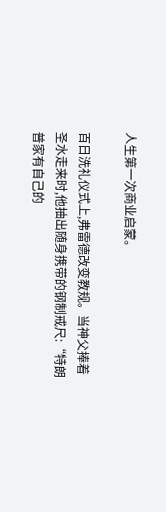人生第一次商业启蒙。

百日洗礼仪式上,弗雷德改变教规。当神父捧着圣水走来时,他抽出随身携带的钢制戒尺:“特朗普家有自己的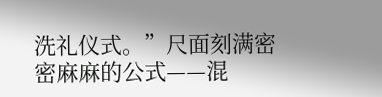洗礼仪式。”尺面刻满密密麻麻的公式——混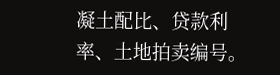凝土配比、贷款利率、土地拍卖编号。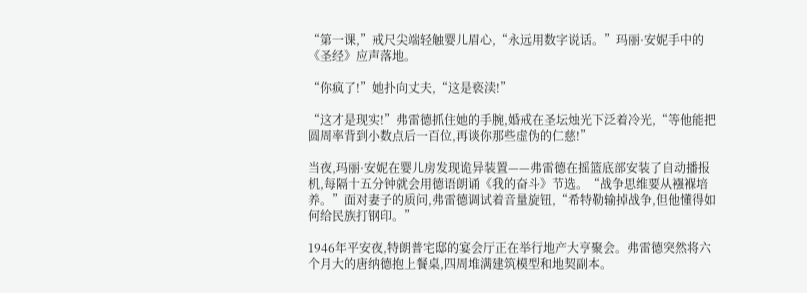“第一课,”戒尺尖端轻触婴儿眉心,“永远用数字说话。”玛丽·安妮手中的《圣经》应声落地。

“你疯了!”她扑向丈夫,“这是亵渎!”

“这才是现实!”弗雷德抓住她的手腕,婚戒在圣坛烛光下泛着冷光,“等他能把圆周率背到小数点后一百位,再谈你那些虚伪的仁慈!”

当夜,玛丽·安妮在婴儿房发现诡异装置——弗雷德在摇篮底部安装了自动播报机,每隔十五分钟就会用德语朗诵《我的奋斗》节选。“战争思维要从襁褓培养。”面对妻子的质问,弗雷德调试着音量旋钮,“希特勒输掉战争,但他懂得如何给民族打钢印。”

1946年平安夜,特朗普宅邸的宴会厅正在举行地产大亨聚会。弗雷德突然将六个月大的唐纳德抱上餐桌,四周堆满建筑模型和地契副本。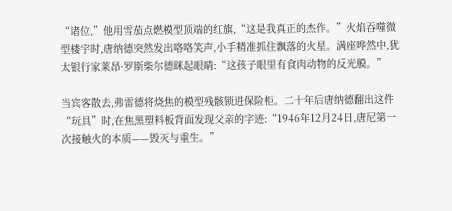“诸位,”他用雪茄点燃模型顶端的红旗,“这是我真正的杰作。”火焰吞噬微型楼宇时,唐纳德突然发出咯咯笑声,小手精准抓住飘落的火星。满座哗然中,犹太银行家莱昂·罗斯柴尔德眯起眼睛:“这孩子眼里有食肉动物的反光膜。”

当宾客散去,弗雷德将烧焦的模型残骸锁进保险柜。二十年后唐纳德翻出这件“玩具”时,在焦黑塑料板背面发现父亲的字迹:“1946年12月24日,唐尼第一次接触火的本质——毁灭与重生。”